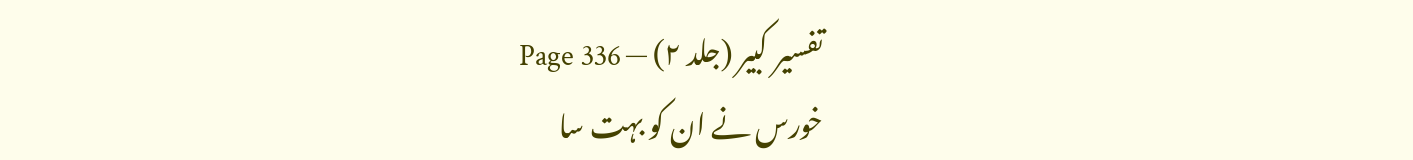تفسیر کبیر (جلد ۲) — Page 336
خورس نے ان کو بہت سا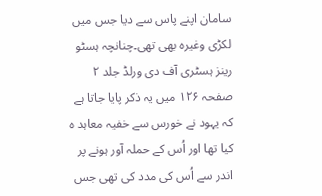سامان اپنے پاس سے دیا جس میں لکڑی وغیرہ بھی تھی۔چنانچہ ہسٹو رینز ہسٹری آف دی ورلڈ جلد ۲ صفحہ ۱۲۶ میں یہ ذکر پایا جاتا ہے کہ یہود نے خورس سے خفیہ معاہد ہ کیا تھا اور اُس کے حملہ آور ہونے پر اندر سے اُس کی مدد کی تھی جس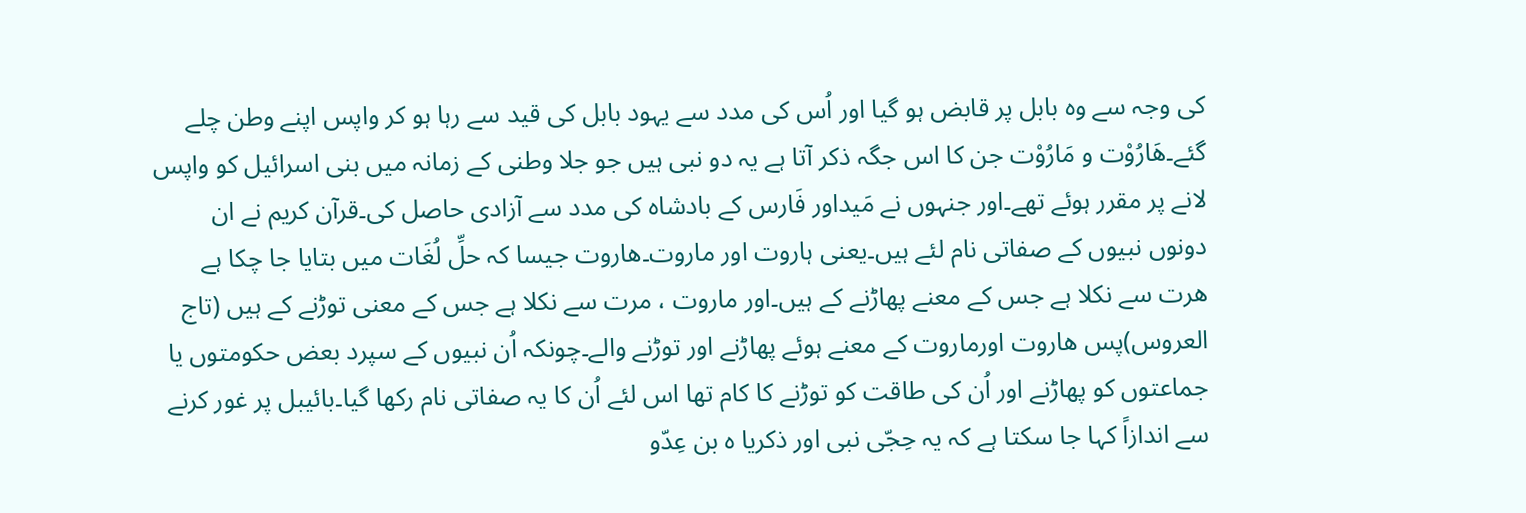کی وجہ سے وہ بابل پر قابض ہو گیا اور اُس کی مدد سے یہود بابل کی قید سے رہا ہو کر واپس اپنے وطن چلے گئے۔هَارُوْت و مَارُوْت جن کا اس جگہ ذکر آتا ہے یہ دو نبی ہیں جو جلا وطنی کے زمانہ میں بنی اسرائیل کو واپس لانے پر مقرر ہوئے تھے۔اور جنہوں نے مَیداور فَارس کے بادشاہ کی مدد سے آزادی حاصل کی۔قرآن کریم نے ان دونوں نبیوں کے صفاتی نام لئے ہیں۔یعنی ہاروت اور ماروت۔ھاروت جیسا کہ حلِّ لُغَات میں بتایا جا چکا ہے ھرت سے نکلا ہے جس کے معنے پھاڑنے کے ہیں۔اور ماروت ، مرت سے نکلا ہے جس کے معنی توڑنے کے ہیں (تاج العروس)پس ھاروت اورماروت کے معنے ہوئے پھاڑنے اور توڑنے والے۔چونکہ اُن نبیوں کے سپرد بعض حکومتوں یا جماعتوں کو پھاڑنے اور اُن کی طاقت کو توڑنے کا کام تھا اس لئے اُن کا یہ صفاتی نام رکھا گیا۔بائیبل پر غور کرنے سے اندازاً کہا جا سکتا ہے کہ یہ حِجّی نبی اور ذکریا ہ بن عِدّو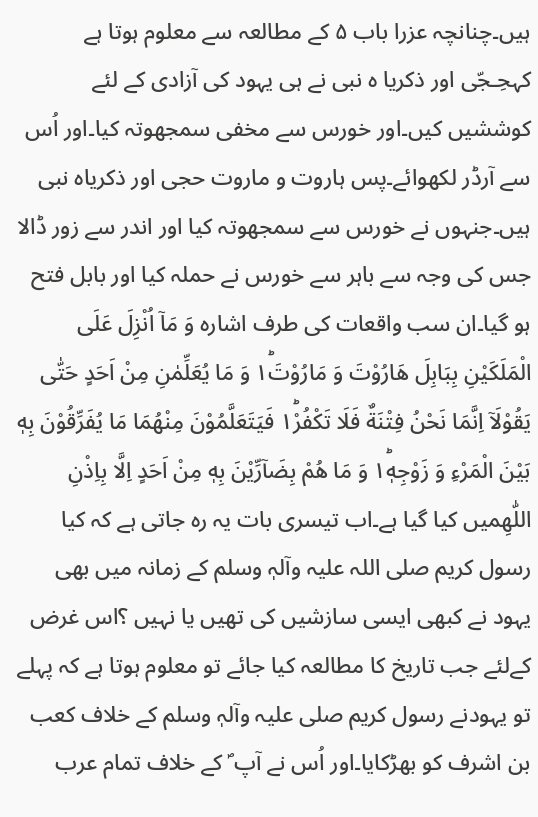ہیں۔چنانچہ عزرا باب ۵ کے مطالعہ سے معلوم ہوتا ہے کہحِـجّی اور ذکریا ہ نبی نے ہی یہود کی آزادی کے لئے کوششیں کیں۔اور خورس سے مخفی سمجھوتہ کیا۔اور اُس سے آرڈر لکھوائے۔پس ہاروت و ماروت حجی اور ذکریاہ نبی ہیں۔جنہوں نے خورس سے سمجھوتہ کیا اور اندر سے زور ڈالا جس کی وجہ سے باہر سے خورس نے حملہ کیا اور بابل فتح ہو گیا۔ان سب واقعات کی طرف اشارہ وَ مَاۤ اُنْزِلَ عَلَى الْمَلَكَيْنِ بِبَابِلَ هَارُوْتَ وَ مَارُوْتَ١ؕ وَ مَا يُعَلِّمٰنِ مِنْ اَحَدٍ حَتّٰى يَقُوْلَاۤ اِنَّمَا نَحْنُ فِتْنَةٌ فَلَا تَكْفُرْ١ؕ فَيَتَعَلَّمُوْنَ مِنْهُمَا مَا يُفَرِّقُوْنَ بِهٖ بَيْنَ الْمَرْءِ وَ زَوْجِهٖ١ؕ وَ مَا هُمْ بِضَآرِّيْنَ بِهٖ مِنْ اَحَدٍ اِلَّا بِاِذْنِ اللّٰهِمیں کیا گیا ہے۔اب تیسری بات یہ رہ جاتی ہے کہ کیا رسول کریم صلی اللہ علیہ وآلہٖ وسلم کے زمانہ میں بھی یہود نے کبھی ایسی سازشیں کی تھیں یا نہیں ؟اس غرض کےلئے جب تاریخ کا مطالعہ کیا جائے تو معلوم ہوتا ہے کہ پہلے تو یہودنے رسول کریم صلی علیہ وآلہٖ وسلم کے خلاف کعب بن اشرف کو بھڑکایا۔اور اُس نے آپ ؐ کے خلاف تمام عرب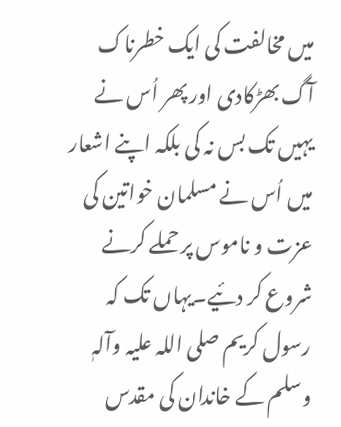میں مخالفت کی ایک خطرناک آگ بھڑکادی اور پھر اُس نے یہیں تک بس نہ کی بلکہ اپنے اشعار میں اُس نے مسلمان خواتین کی عزت و ناموس پر حملے کرنے شروع کر دئیے۔یہاں تک کہ رسول کریم صلی اللہ علیہ وآلہٖ وسلم کے خاندان کی مقدس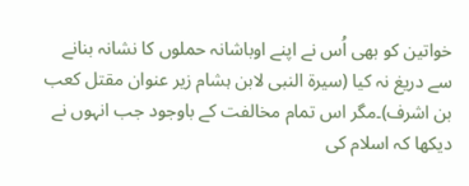خواتین کو بھی اُس نے اپنے اوباشانہ حملوں کا نشانہ بنانے سے دریغ نہ کیا (سیرۃ النبی لابن ہشام زیر عنوان مقتل کعب بن اشرف)۔مگر اس تمام مخالفت کے باوجود جب انہوں نے دیکھا کہ اسلام کی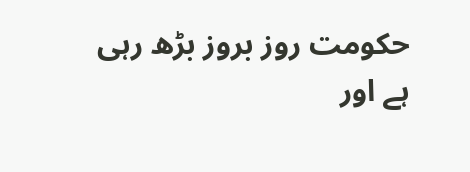حکومت روز بروز بڑھ رہی ہے اور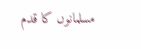مسلمانوں کا قدم